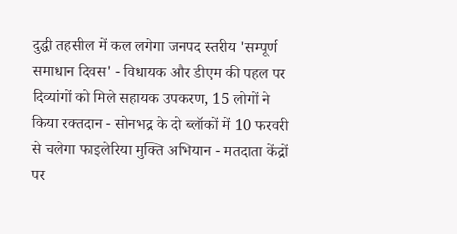दुद्धी तहसील में कल लगेगा जनपद स्तरीय 'सम्पूर्ण समाधान दिवस' - विधायक और डीएम की पहल पर दिव्यांगों को मिले सहायक उपकरण, 15 लोगों ने किया रक्तदान - सोनभद्र के दो ब्लॉकों में 10 फरवरी से चलेगा फाइलेरिया मुक्ति अभियान - मतदाता केंद्रों पर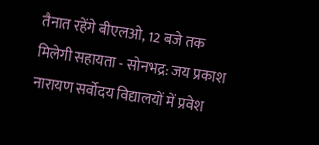तैनात रहेंगे बीएलओ, 12 बजे तक मिलेगी सहायता - सोनभद्र: जय प्रकाश नारायण सर्वोदय विद्यालयों में प्रवेश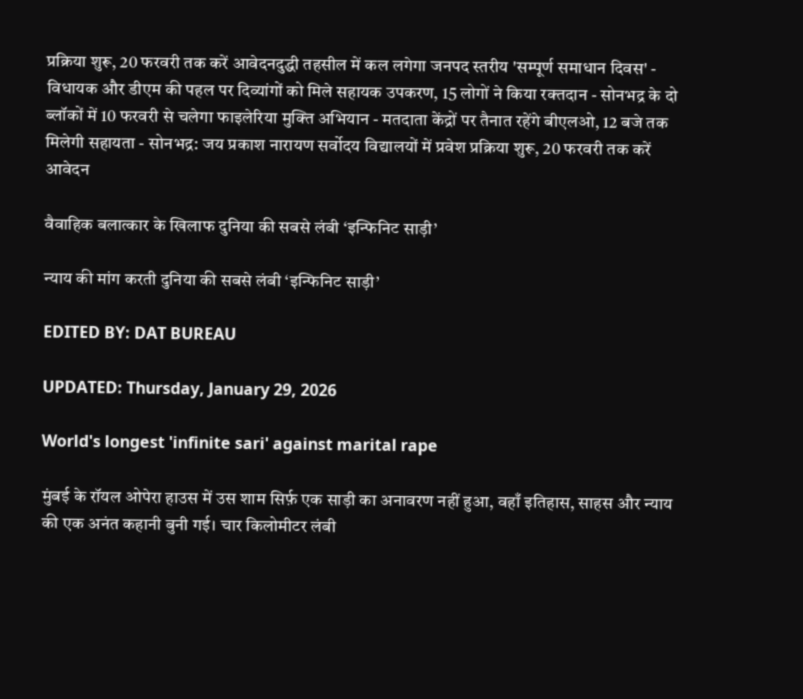प्रक्रिया शुरू, 20 फरवरी तक करें आवेदनदुद्धी तहसील में कल लगेगा जनपद स्तरीय 'सम्पूर्ण समाधान दिवस' - विधायक और डीएम की पहल पर दिव्यांगों को मिले सहायक उपकरण, 15 लोगों ने किया रक्तदान - सोनभद्र के दो ब्लॉकों में 10 फरवरी से चलेगा फाइलेरिया मुक्ति अभियान - मतदाता केंद्रों पर तैनात रहेंगे बीएलओ, 12 बजे तक मिलेगी सहायता - सोनभद्र: जय प्रकाश नारायण सर्वोदय विद्यालयों में प्रवेश प्रक्रिया शुरू, 20 फरवरी तक करें आवेदन

वैवाहिक बलात्कार के खिलाफ दुनिया की सबसे लंबी ‘इन्फिनिट साड़ी’

न्याय की मांग करती दुनिया की सबसे लंबी ‘इन्फिनिट साड़ी’

EDITED BY: DAT BUREAU

UPDATED: Thursday, January 29, 2026

World's longest 'infinite sari' against marital rape

मुंबई के रॉयल ओपेरा हाउस में उस शाम सिर्फ़ एक साड़ी का अनावरण नहीं हुआ, वहाँ इतिहास, साहस और न्याय की एक अनंत कहानी बुनी गई। चार किलोमीटर लंबी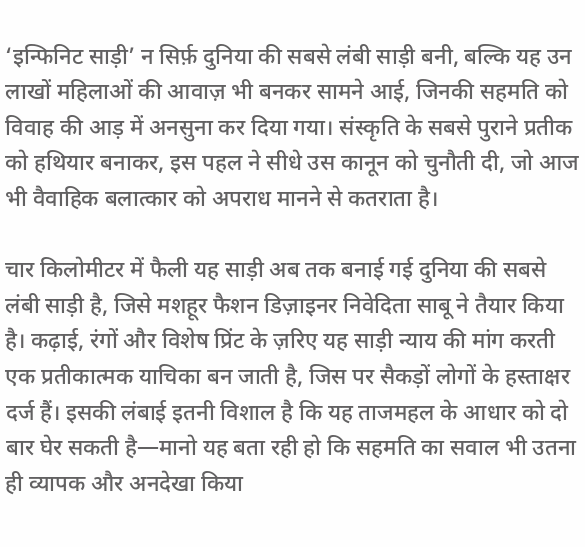‘इन्फिनिट साड़ी’ न सिर्फ़ दुनिया की सबसे लंबी साड़ी बनी, बल्कि यह उन लाखों महिलाओं की आवाज़ भी बनकर सामने आई, जिनकी सहमति को विवाह की आड़ में अनसुना कर दिया गया। संस्कृति के सबसे पुराने प्रतीक को हथियार बनाकर, इस पहल ने सीधे उस कानून को चुनौती दी, जो आज भी वैवाहिक बलात्कार को अपराध मानने से कतराता है।

चार किलोमीटर में फैली यह साड़ी अब तक बनाई गई दुनिया की सबसे लंबी साड़ी है, जिसे मशहूर फैशन डिज़ाइनर निवेदिता साबू ने तैयार किया है। कढ़ाई, रंगों और विशेष प्रिंट के ज़रिए यह साड़ी न्याय की मांग करती एक प्रतीकात्मक याचिका बन जाती है, जिस पर सैकड़ों लोगों के हस्ताक्षर दर्ज हैं। इसकी लंबाई इतनी विशाल है कि यह ताजमहल के आधार को दो बार घेर सकती है—मानो यह बता रही हो कि सहमति का सवाल भी उतना ही व्यापक और अनदेखा किया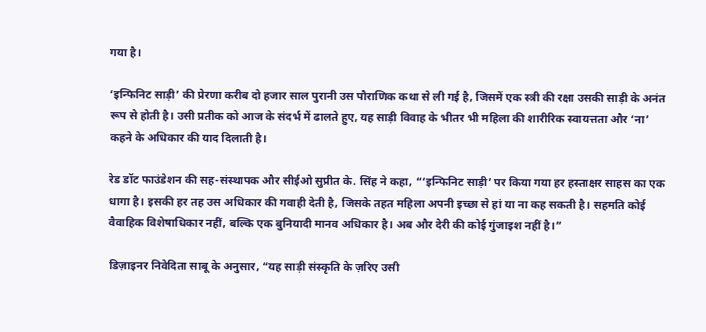गया है।

‘इन्फिनिट साड़ी’ की प्रेरणा करीब दो हजार साल पुरानी उस पौराणिक कथा से ली गई है, जिसमें एक स्त्री की रक्षा उसकी साड़ी के अनंत रूप से होती है। उसी प्रतीक को आज के संदर्भ में ढालते हुए, यह साड़ी विवाह के भीतर भी महिला की शारीरिक स्वायत्तता और ‘ना’ कहने के अधिकार की याद दिलाती है।

रेड डॉट फाउंडेशन की सह-संस्थापक और सीईओ सुप्रीत के. सिंह ने कहा, “‘इन्फिनिट साड़ी’ पर किया गया हर हस्ताक्षर साहस का एक धागा है। इसकी हर तह उस अधिकार की गवाही देती है, जिसके तहत महिला अपनी इच्छा से हां या ना कह सकती है। सहमति कोई वैवाहिक विशेषाधिकार नहीं, बल्कि एक बुनियादी मानव अधिकार है। अब और देरी की कोई गुंजाइश नहीं है।”

डिज़ाइनर निवेदिता साबू के अनुसार, “यह साड़ी संस्कृति के ज़रिए उसी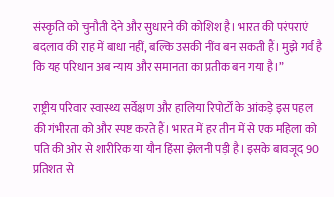संस्कृति को चुनौती देने और सुधारने की कोशिश है। भारत की परंपराएं बदलाव की राह में बाधा नहीं, बल्कि उसकी नींव बन सकती हैं। मुझे गर्व है कि यह परिधान अब न्याय और समानता का प्रतीक बन गया है।”

राष्ट्रीय परिवार स्वास्थ्य सर्वेक्षण और हालिया रिपोर्टों के आंकड़े इस पहल की गंभीरता को और स्पष्ट करते हैं। भारत में हर तीन में से एक महिला को पति की ओर से शारीरिक या यौन हिंसा झेलनी पड़ी है। इसके बावजूद 90 प्रतिशत से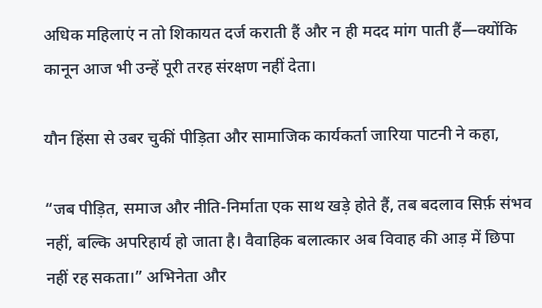अधिक महिलाएं न तो शिकायत दर्ज कराती हैं और न ही मदद मांग पाती हैं—क्योंकि कानून आज भी उन्हें पूरी तरह संरक्षण नहीं देता।

यौन हिंसा से उबर चुकीं पीड़िता और सामाजिक कार्यकर्ता जारिया पाटनी ने कहा,

“जब पीड़ित, समाज और नीति-निर्माता एक साथ खड़े होते हैं, तब बदलाव सिर्फ़ संभव नहीं, बल्कि अपरिहार्य हो जाता है। वैवाहिक बलात्कार अब विवाह की आड़ में छिपा नहीं रह सकता।” अभिनेता और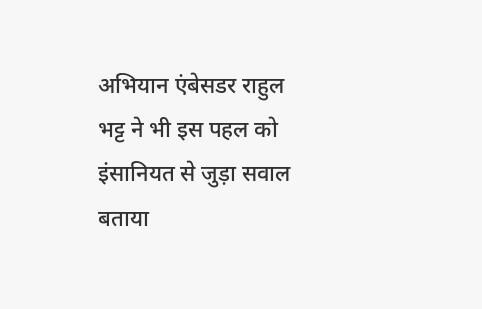अभियान एंबेसडर राहुल भट्ट ने भी इस पहल को इंसानियत से जुड़ा सवाल बताया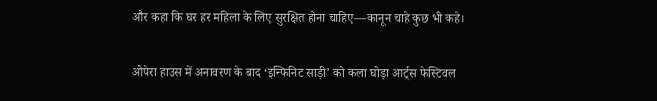और कहा कि घर हर महिला के लिए सुरक्षित होना चाहिए—कानून चाहे कुछ भी कहे।

ओपेरा हाउस में अनावरण के बाद ‘इन्फिनिट साड़ी’ को कला घोड़ा आर्ट्स फेस्टिवल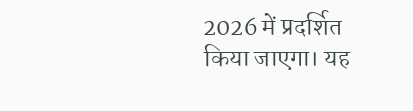2026 में प्रदर्शित किया जाएगा। यह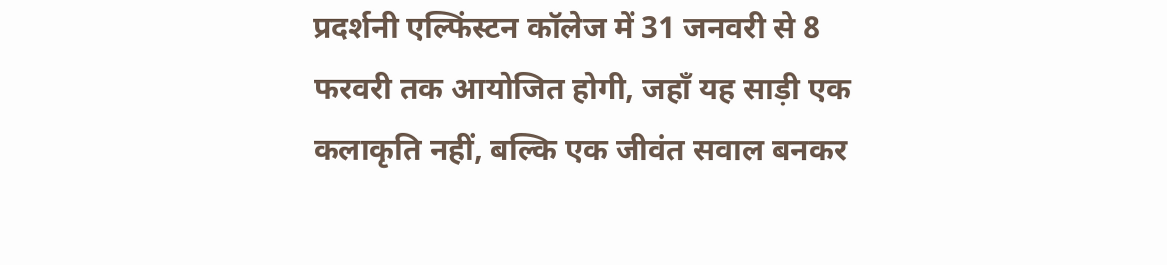प्रदर्शनी एल्फिंस्टन कॉलेज में 31 जनवरी से 8 फरवरी तक आयोजित होगी, जहाँ यह साड़ी एक कलाकृति नहीं, बल्कि एक जीवंत सवाल बनकर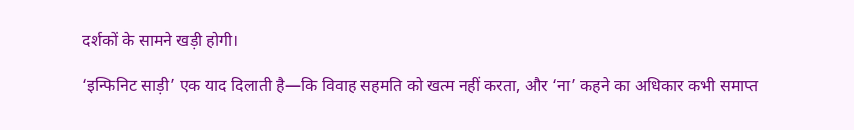दर्शकों के सामने खड़ी होगी।

‘इन्फिनिट साड़ी’ एक याद दिलाती है—कि विवाह सहमति को खत्म नहीं करता, और ‘ना’ कहने का अधिकार कभी समाप्त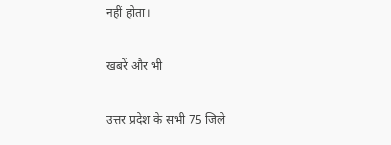नहीं होता।

खबरें और भी

उत्तर प्रदेश के सभी 75 जिले